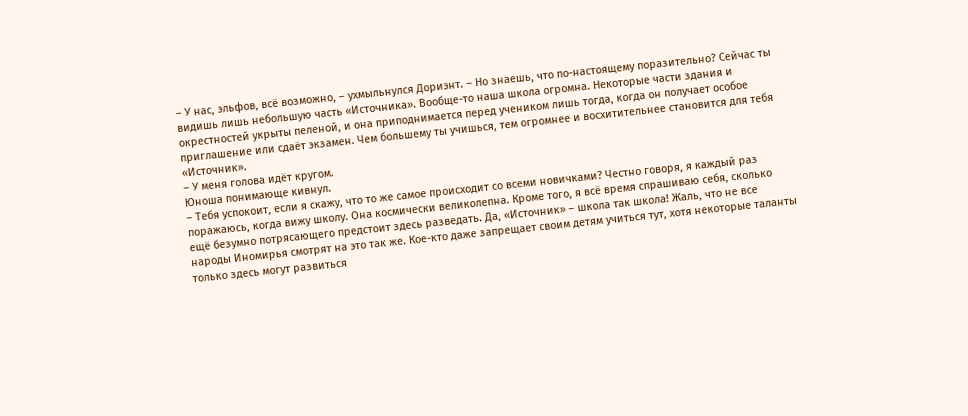– У нас, эльфов, всё возможно, – ухмыльнулся Дориэнт. – Но знаешь, что по-настоящему поразительно? Сейчас ты видишь лишь небольшую часть «Источника». Вообще-то наша школа огромна. Некоторые части здания и окрестностей укрыты пеленой, и она приподнимается перед учеником лишь тогда, когда он получает особое приглашение или сдаёт экзамен. Чем большему ты учишься, тем огромнее и восхитительнее становится для тебя «Источник».
– У меня голова идёт кругом.
Юноша понимающе кивнул.
– Тебя успокоит, если я скажу, что то же самое происходит со всеми новичками? Честно говоря, я каждый раз поражаюсь, когда вижу школу. Она космически великолепна. Кроме того, я всё время спрашиваю себя, сколько ещё безумно потрясающего предстоит здесь разведать. Да, «Источник» – школа так школа! Жаль, что не все народы Иномирья смотрят на это так же. Кое-кто даже запрещает своим детям учиться тут, хотя некоторые таланты только здесь могут развиться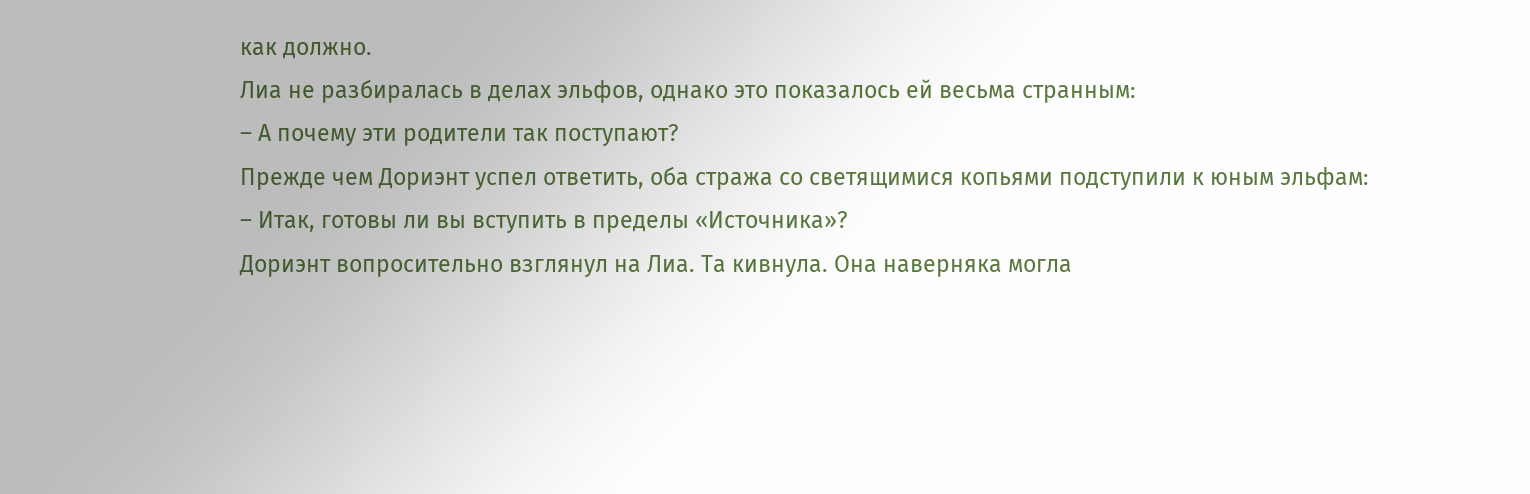как должно.
Лиа не разбиралась в делах эльфов, однако это показалось ей весьма странным:
– А почему эти родители так поступают?
Прежде чем Дориэнт успел ответить, оба стража со светящимися копьями подступили к юным эльфам:
– Итак, готовы ли вы вступить в пределы «Источника»?
Дориэнт вопросительно взглянул на Лиа. Та кивнула. Она наверняка могла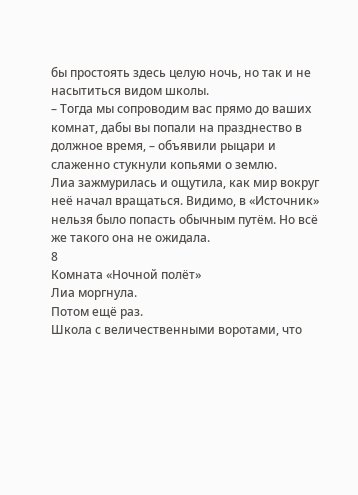бы простоять здесь целую ночь, но так и не насытиться видом школы.
– Тогда мы сопроводим вас прямо до ваших комнат, дабы вы попали на празднество в должное время, – объявили рыцари и слаженно стукнули копьями о землю.
Лиа зажмурилась и ощутила, как мир вокруг неё начал вращаться. Видимо, в «Источник» нельзя было попасть обычным путём. Но всё же такого она не ожидала.
8
Комната «Ночной полёт»
Лиа моргнула.
Потом ещё раз.
Школа с величественными воротами, что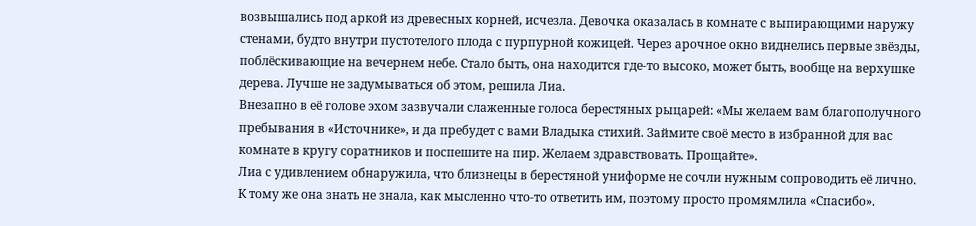возвышались под аркой из древесных корней, исчезла. Девочка оказалась в комнате с выпирающими наружу стенами, будто внутри пустотелого плода с пурпурной кожицей. Через арочное окно виднелись первые звёзды, поблёскивающие на вечернем небе. Стало быть, она находится где-то высоко, может быть, вообще на верхушке дерева. Лучше не задумываться об этом, решила Лиа.
Внезапно в её голове эхом зазвучали слаженные голоса берестяных рыцарей: «Мы желаем вам благополучного пребывания в «Источнике», и да пребудет с вами Владыка стихий. Займите своё место в избранной для вас комнате в кругу соратников и поспешите на пир. Желаем здравствовать. Прощайте».
Лиа с удивлением обнаружила, что близнецы в берестяной униформе не сочли нужным сопроводить её лично. К тому же она знать не знала, как мысленно что-то ответить им, поэтому просто промямлила «Спасибо».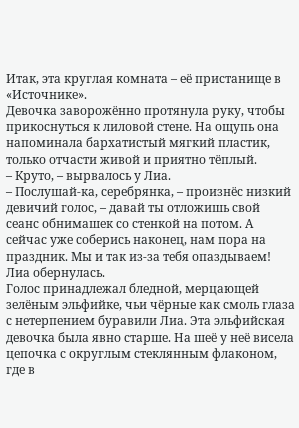Итак, эта круглая комната – её пристанище в «Источнике».
Девочка заворожённо протянула руку, чтобы прикоснуться к лиловой стене. На ощупь она напоминала бархатистый мягкий пластик, только отчасти живой и приятно тёплый.
– Круто, – вырвалось у Лиа.
– Послушай-ка, серебрянка, – произнёс низкий девичий голос, – давай ты отложишь свой сеанс обнимашек со стенкой на потом. А сейчас уже соберись наконец, нам пора на праздник. Мы и так из-за тебя опаздываем!
Лиа обернулась.
Голос принадлежал бледной, мерцающей зелёным эльфийке, чьи чёрные как смоль глаза с нетерпением буравили Лиа. Эта эльфийская девочка была явно старше. На шеё у неё висела цепочка с округлым стеклянным флаконом, где в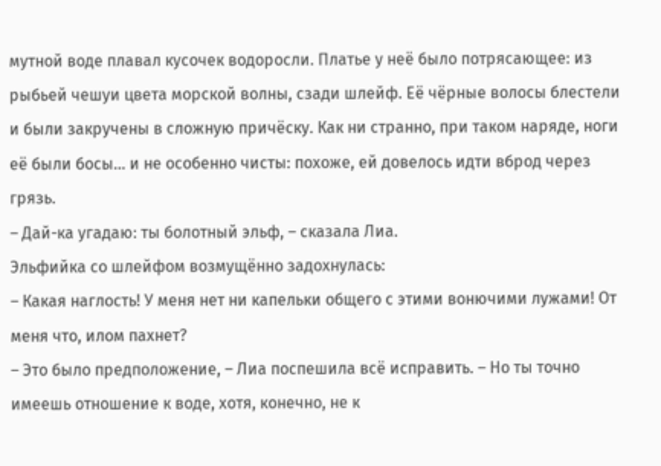мутной воде плавал кусочек водоросли. Платье у неё было потрясающее: из рыбьей чешуи цвета морской волны, сзади шлейф. Её чёрные волосы блестели и были закручены в сложную причёску. Как ни странно, при таком наряде, ноги её были босы… и не особенно чисты: похоже, ей довелось идти вброд через грязь.
– Дай-ка угадаю: ты болотный эльф, – сказала Лиа.
Эльфийка со шлейфом возмущённо задохнулась:
– Какая наглость! У меня нет ни капельки общего с этими вонючими лужами! От меня что, илом пахнет?
– Это было предположение, – Лиа поспешила всё исправить. – Но ты точно имеешь отношение к воде, хотя, конечно, не к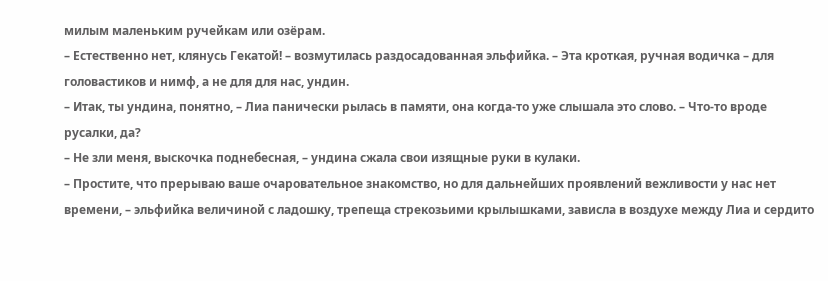милым маленьким ручейкам или озёрам.
– Естественно нет, клянусь Гекатой! – возмутилась раздосадованная эльфийка. – Эта кроткая, ручная водичка – для головастиков и нимф, а не для для нас, ундин.
– Итак, ты ундина, понятно, – Лиа панически рылась в памяти, она когда-то уже слышала это слово. – Что-то вроде русалки, да?
– Не зли меня, выскочка поднебесная, – ундина сжала свои изящные руки в кулаки.
– Простите, что прерываю ваше очаровательное знакомство, но для дальнейших проявлений вежливости у нас нет времени, – эльфийка величиной с ладошку, трепеща стрекозьими крылышками, зависла в воздухе между Лиа и сердито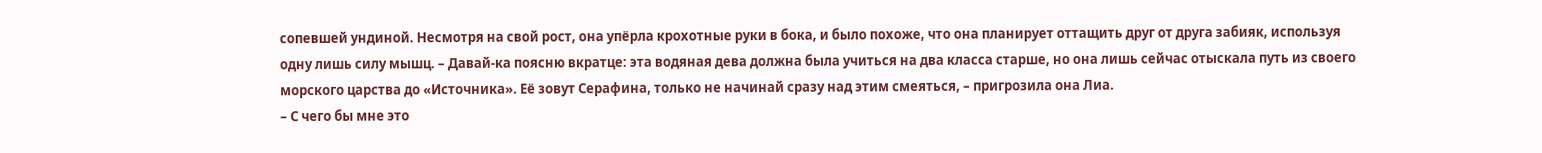сопевшей ундиной. Несмотря на свой рост, она упёрла крохотные руки в бока, и было похоже, что она планирует оттащить друг от друга забияк, используя одну лишь силу мышц. – Давай-ка поясню вкратце: эта водяная дева должна была учиться на два класса старше, но она лишь сейчас отыскала путь из своего морского царства до «Источника». Её зовут Серафина, только не начинай сразу над этим смеяться, – пригрозила она Лиа.
– С чего бы мне это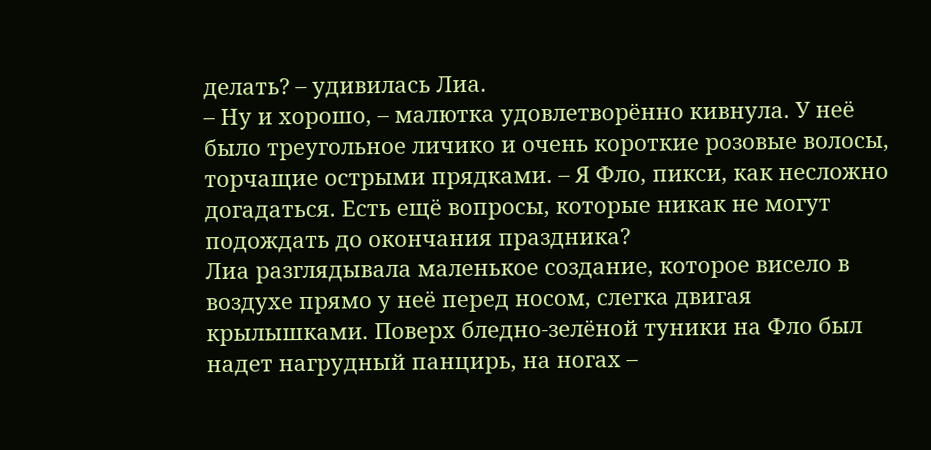делать? – удивилась Лиа.
– Ну и хорошо, – малютка удовлетворённо кивнула. У неё было треугольное личико и очень короткие розовые волосы, торчащие острыми прядками. – Я Фло, пикси, как несложно догадаться. Есть ещё вопросы, которые никак не могут подождать до окончания праздника?
Лиа разглядывала маленькое создание, которое висело в воздухе прямо у неё перед носом, слегка двигая крылышками. Поверх бледно-зелёной туники на Фло был надет нагрудный панцирь, на ногах –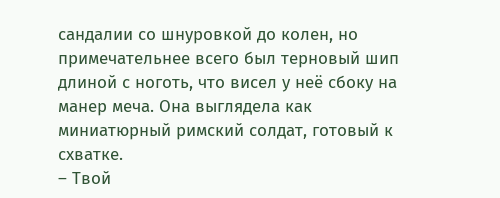сандалии со шнуровкой до колен, но примечательнее всего был терновый шип длиной с ноготь, что висел у неё сбоку на манер меча. Она выглядела как миниатюрный римский солдат, готовый к схватке.
– Твой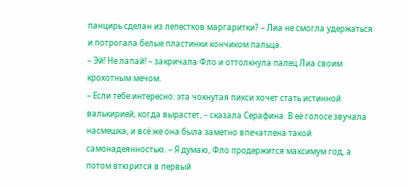панцирь сделан из лепестков маргаритки? – Лиа не смогла удержаться и потрогала белые пластинки кончиком пальца.
– Эй! Не лапай! – закричала Фло и оттолкнула палец Лиа своим крохотным мечом.
– Если тебе интересно: эта чокнутая пикси хочет стать истинной валькирией, когда вырастет, – сказала Серафина. В её голосе звучала насмешка, и всё же она была заметно впечатлена такой самонадеянностью. – Я думаю, Фло продержится максимум год, а потом втюрится в первый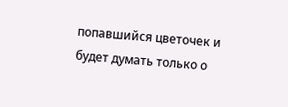попавшийся цветочек и будет думать только о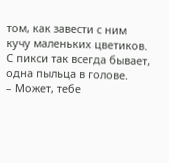том, как завести с ним кучу маленьких цветиков. С пикси так всегда бывает, одна пыльца в голове.
– Может, тебе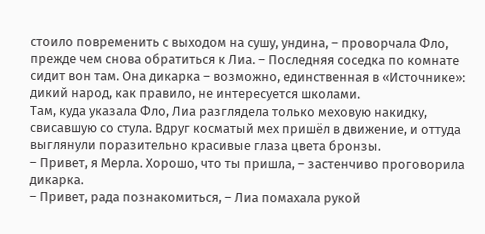стоило повременить с выходом на сушу, ундина, – проворчала Фло, прежде чем снова обратиться к Лиа. – Последняя соседка по комнате сидит вон там. Она дикарка – возможно, единственная в «Источнике»: дикий народ, как правило, не интересуется школами.
Там, куда указала Фло, Лиа разглядела только меховую накидку, свисавшую со стула. Вдруг косматый мех пришёл в движение, и оттуда выглянули поразительно красивые глаза цвета бронзы.
– Привет, я Мерла. Хорошо, что ты пришла, – застенчиво проговорила дикарка.
– Привет, рада познакомиться, – Лиа помахала рукой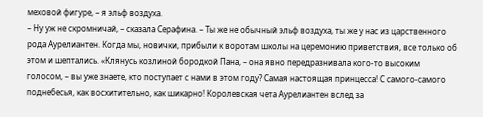меховой фигуре, – я эльф воздуха.
– Ну уж не скромничай, – сказала Серафина. – Ты же не обычный эльф воздуха, ты же у нас из царственного рода Аурелиантен. Когда мы, новички, прибыли к воротам школы на церемонию приветствия, все только об этом и шептались. «Клянусь козлиной бородкой Пана, – она явно передразнивала кого-то высоким голосом, – вы уже знаете, кто поступает с нами в этом году? Самая настоящая принцесса! С самого-самого поднебесья, как восхитительно, как шикарно! Королевская чета Аурелиантен вслед за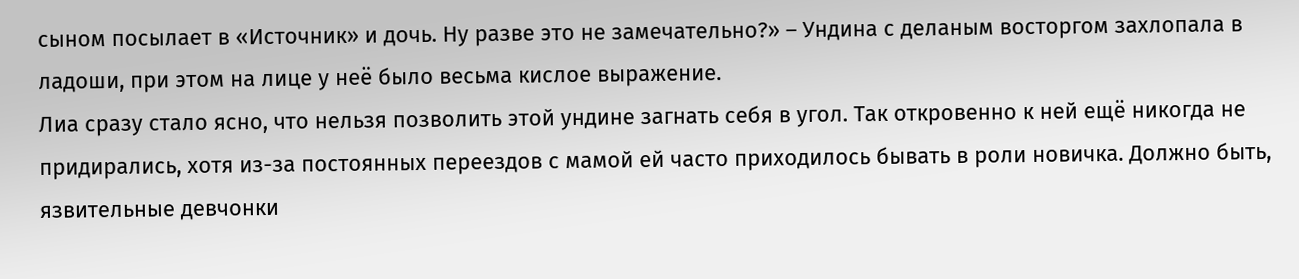сыном посылает в «Источник» и дочь. Ну разве это не замечательно?» – Ундина с деланым восторгом захлопала в ладоши, при этом на лице у неё было весьма кислое выражение.
Лиа сразу стало ясно, что нельзя позволить этой ундине загнать себя в угол. Так откровенно к ней ещё никогда не придирались, хотя из-за постоянных переездов с мамой ей часто приходилось бывать в роли новичка. Должно быть, язвительные девчонки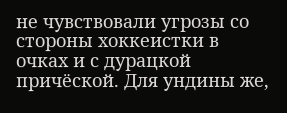не чувствовали угрозы со стороны хоккеистки в очках и с дурацкой причёской. Для ундины же,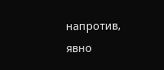напротив, явно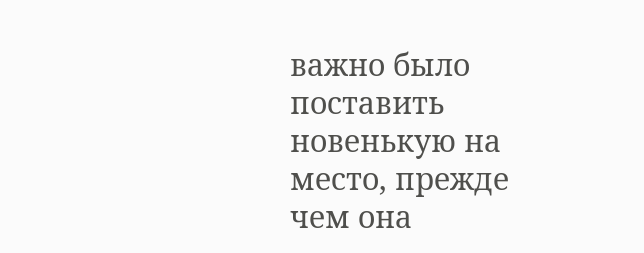важно было поставить новенькую на место, прежде чем она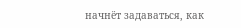начнёт задаваться, как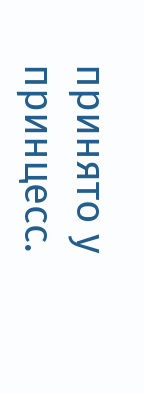принято у принцесс.